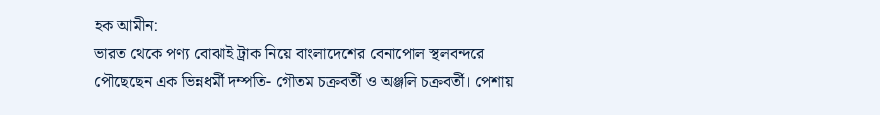হক আমীন:
ভারত থেকে পণ্য বোঝাই ট্রাক নিয়ে বাংলাদেশের বেনাপোল স্থলবন্দরে পৌছেছেন এক ভিন্নধর্মী দম্পতি- গৌতম চক্রবর্তী ও অঞ্জলি চক্রবর্তী। পেশায়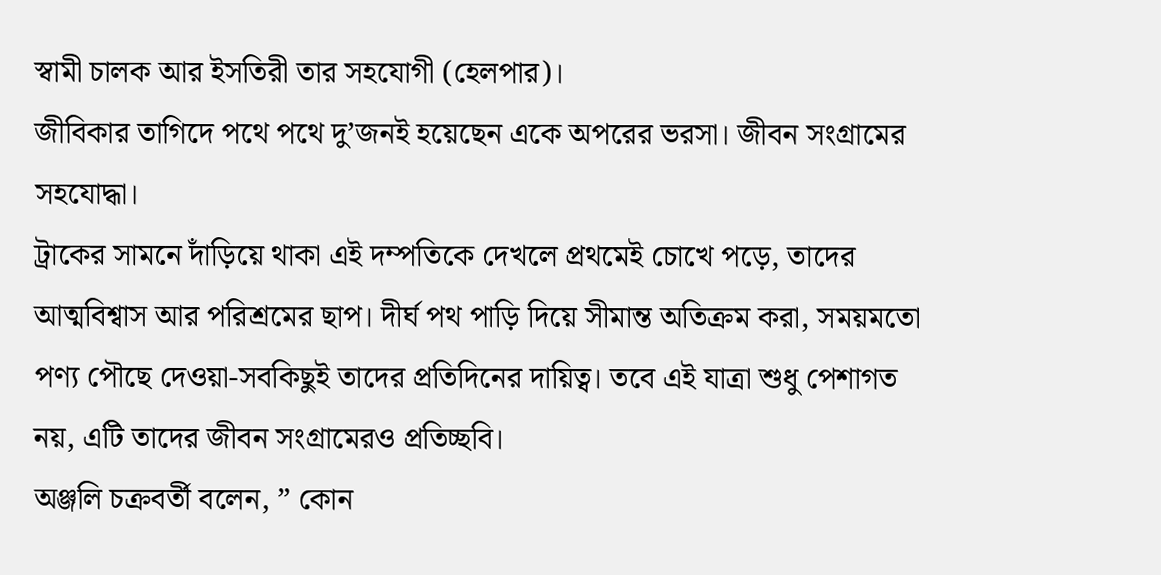স্বামী চালক আর ইসতিরী তার সহযোগী (হেলপার)।
জীবিকার তাগিদে পথে পথে দু’জনই হয়েছেন একে অপরের ভরসা। জীবন সংগ্রামের সহযোদ্ধা।
ট্রাকের সামনে দাঁড়িয়ে থাকা এই দম্পতিকে দেখলে প্রথমেই চোখে পড়ে, তাদের আত্মবিশ্বাস আর পরিশ্রমের ছাপ। দীর্ঘ পথ পাড়ি দিয়ে সীমান্ত অতিক্রম করা, সময়মতো পণ্য পৌছে দেওয়া-সবকিছুই তাদের প্রতিদিনের দায়িত্ব। তবে এই যাত্রা শুধু পেশাগত নয়, এটি তাদের জীবন সংগ্রামেরও প্রতিচ্ছবি।
অঞ্জলি চক্রবর্তী বলেন, ” কোন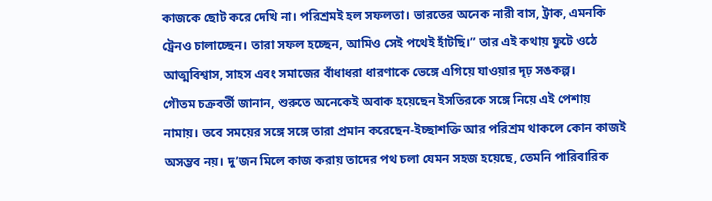কাজকে ছোট করে দেখি না। পরিশ্রমই হল সফলতা। ভারতের অনেক নারী বাস, ট্রাক, এমনকি ট্রেনও চালাচ্ছেন। তারা সফল হচ্ছেন, আমিও সেই পথেই হাঁটছি।” তার এই কথায় ফুটে ওঠে আত্মবিশ্বাস, সাহস এবং সমাজের বাঁধাধরা ধারণাকে ভেঙ্গে এগিয়ে যাওয়ার দৃঢ় সঙকল্প।
গৌতম চক্রবর্তী জানান, শুরুতে অনেকেই অবাক হয়েছেন ইসতিরকে সঙ্গে নিয়ে এই পেশায় নামায়। তবে সময়ের সঙ্গে সঙ্গে তারা প্রমান করেছেন-ইচ্ছাশক্তি আর পরিশ্রম থাকলে কোন কাজই অসম্ভব নয়। দু’জন মিলে কাজ করায় তাদের পথ চলা যেমন সহজ হয়েছে, তেমনি পারিবারিক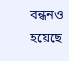বন্ধনও হয়েছে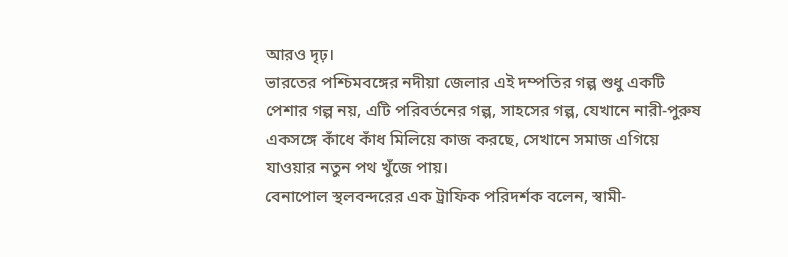আরও দৃঢ়।
ভারতের পশ্চিমবঙ্গের নদীয়া জেলার এই দম্পতির গল্প শুধু একটি পেশার গল্প নয়, এটি পরিবর্তনের গল্প, সাহসের গল্প, যেখানে নারী-পুরুষ একসঙ্গে কাঁধে কাঁধ মিলিয়ে কাজ করছে, সেখানে সমাজ এগিয়ে যাওয়ার নতুন পথ খুঁজে পায়।
বেনাপোল স্থলবন্দরের এক ট্রাফিক পরিদর্শক বলেন, স্বামী-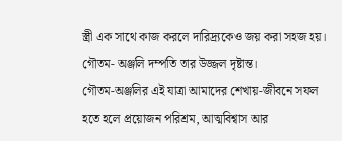স্ত্রী এক সাথে কাজ করলে দারিদ্র্যকেও জয় করা সহজ হয়। গৌতম- অঞ্জলি দম্পতি তার উজ্জল দৃষ্টান্ত।
গৌতম-অঞ্জলির এই যাত্রা আমাদের শেখায়-জীবনে সফল হতে হলে প্রয়োজন পরিশ্রম, আত্মবিশ্বাস আর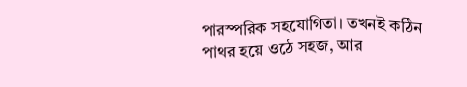পারস্পরিক সহযোগিতা। তখনই কঠিন পাথর হয়ে ওঠে সহজ, আর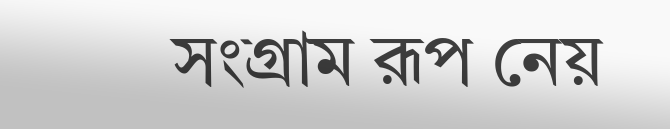সংগ্রাম রূপ নেয়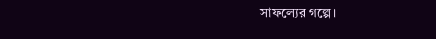সাফল্যের গল্পে।